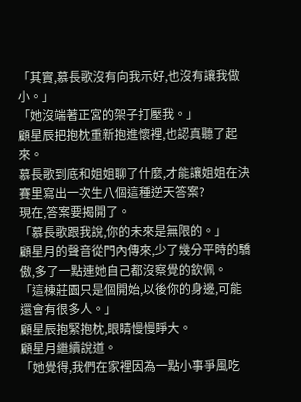「其實,慕長歌沒有向我示好,也沒有讓我做小。」
「她沒端著正宮的架子打壓我。」
顧星辰把抱枕重新抱進懷裡,也認真聽了起來。
慕長歌到底和姐姐聊了什麼,才能讓姐姐在決賽里寫出一次生八個這種逆天答案?
現在,答案要揭開了。
「慕長歌跟我說,你的未來是無限的。」
顧星月的聲音從門內傳來,少了幾分平時的驕傲,多了一點連她自己都沒察覺的欽佩。
「這棟莊園只是個開始,以後你的身邊,可能還會有很多人。」
顧星辰抱緊抱枕,眼睛慢慢睜大。
顧星月繼續說道。
「她覺得,我們在家裡因為一點小事爭風吃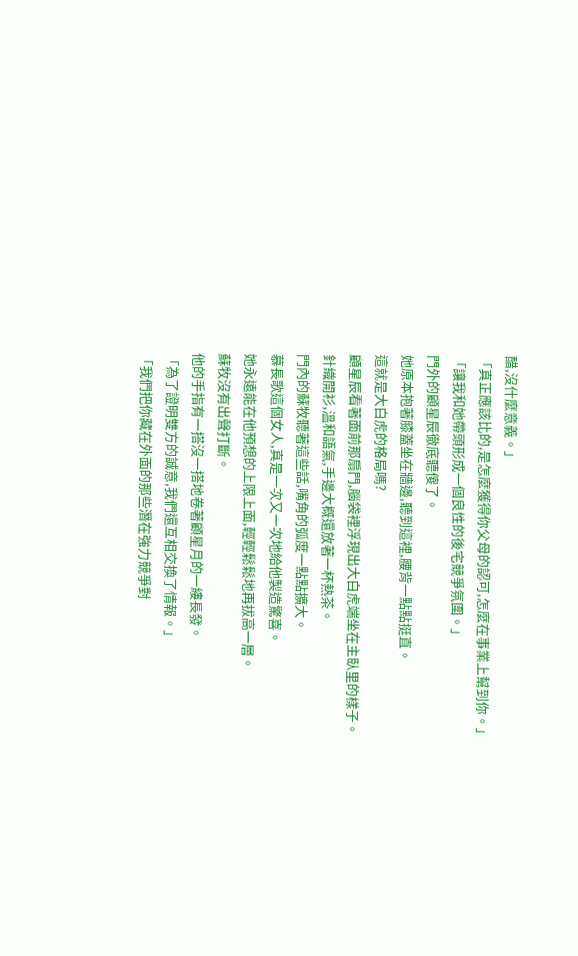醋,沒什麼意義。」
「真正應該比的,是怎麼獲得你父母的認可,怎麼在事業上幫到你。」
「讓我和她帶頭形成一個良性的後宅競爭氛圍。」
門外的顧星辰徹底聽傻了。
她原本抱著膝蓋坐在牆邊,聽到這裡,腰背一點點挺直。
這就是大白虎的格局嗎?
顧星辰看著面前那扇門,腦袋裡浮現出大白虎端坐在主臥里的樣子。
針織開衫,溫和語氣,手邊大概還放著一杯熱茶。
門內的蘇牧聽著這些話,嘴角的弧度一點點擴大。
慕長歌這個女人,真是一次又一次地給他製造驚喜。
她永遠能在他預想的上限上面,輕輕鬆鬆地再拔高一層。
蘇牧沒有出聲打斷。
他的手指有一搭沒一搭地卷著顧星月的一縷長發。
「為了證明雙方的誠意,我們還互相交換了情報。」
「我們把你藏在外面的那些潛在強力競爭對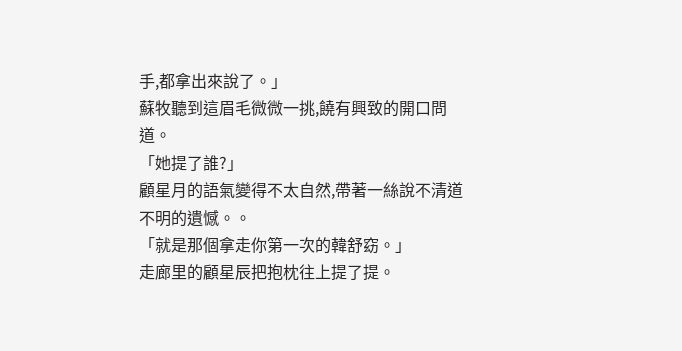手,都拿出來說了。」
蘇牧聽到這眉毛微微一挑,饒有興致的開口問道。
「她提了誰?」
顧星月的語氣變得不太自然,帶著一絲說不清道不明的遺憾。。
「就是那個拿走你第一次的韓舒窈。」
走廊里的顧星辰把抱枕往上提了提。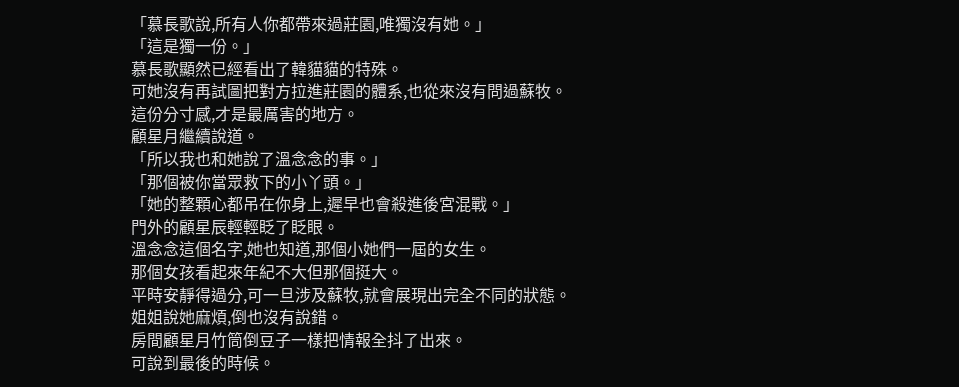「慕長歌說,所有人你都帶來過莊園,唯獨沒有她。」
「這是獨一份。」
慕長歌顯然已經看出了韓貓貓的特殊。
可她沒有再試圖把對方拉進莊園的體系,也從來沒有問過蘇牧。
這份分寸感,才是最厲害的地方。
顧星月繼續說道。
「所以我也和她說了溫念念的事。」
「那個被你當眾救下的小丫頭。」
「她的整顆心都吊在你身上,遲早也會殺進後宮混戰。」
門外的顧星辰輕輕眨了眨眼。
溫念念這個名字,她也知道,那個小她們一屆的女生。
那個女孩看起來年紀不大但那個挺大。
平時安靜得過分,可一旦涉及蘇牧,就會展現出完全不同的狀態。
姐姐說她麻煩,倒也沒有說錯。
房間顧星月竹筒倒豆子一樣把情報全抖了出來。
可說到最後的時候。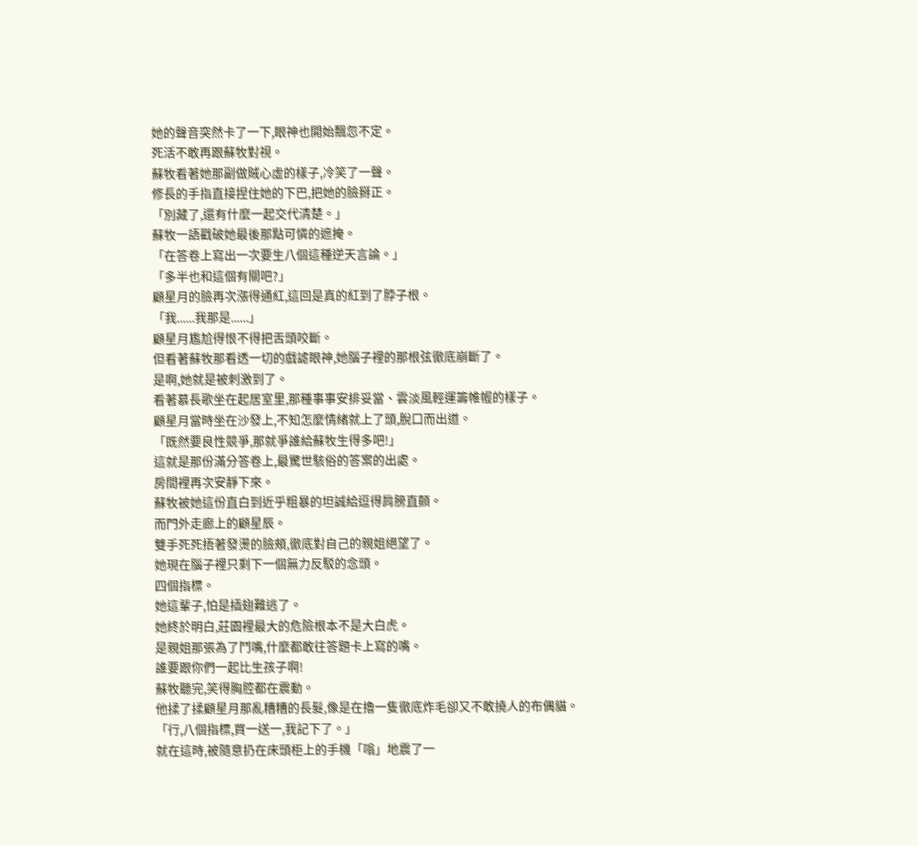她的聲音突然卡了一下,眼神也開始飄忽不定。
死活不敢再跟蘇牧對視。
蘇牧看著她那副做賊心虛的樣子,冷笑了一聲。
修長的手指直接捏住她的下巴,把她的臉掰正。
「別藏了,還有什麼一起交代清楚。」
蘇牧一語戳破她最後那點可憐的遮掩。
「在答卷上寫出一次要生八個這種逆天言論。」
「多半也和這個有關吧?」
顧星月的臉再次漲得通紅,這回是真的紅到了脖子根。
「我......我那是......」
顧星月尷尬得恨不得把舌頭咬斷。
但看著蘇牧那看透一切的戲謔眼神,她腦子裡的那根弦徹底崩斷了。
是啊,她就是被刺激到了。
看著慕長歌坐在起居室里,那種事事安排妥當、雲淡風輕運籌帷幄的樣子。
顧星月當時坐在沙發上,不知怎麼情緒就上了頭,脫口而出道。
「既然要良性競爭,那就爭誰給蘇牧生得多吧!」
這就是那份滿分答卷上,最驚世駭俗的答案的出處。
房間裡再次安靜下來。
蘇牧被她這份直白到近乎粗暴的坦誠給逗得肩膀直顫。
而門外走廊上的顧星辰。
雙手死死捂著發燙的臉頰,徹底對自己的親姐絕望了。
她現在腦子裡只剩下一個無力反駁的念頭。
四個指標。
她這輩子,怕是插翅難逃了。
她終於明白,莊園裡最大的危險根本不是大白虎。
是親姐那張為了鬥嘴,什麼都敢往答題卡上寫的嘴。
誰要跟你們一起比生孩子啊!
蘇牧聽完,笑得胸腔都在震動。
他揉了揉顧星月那亂糟糟的長髮,像是在擼一隻徹底炸毛卻又不敢撓人的布偶貓。
「行,八個指標,買一送一,我記下了。」
就在這時,被隨意扔在床頭柜上的手機「嗡」地震了一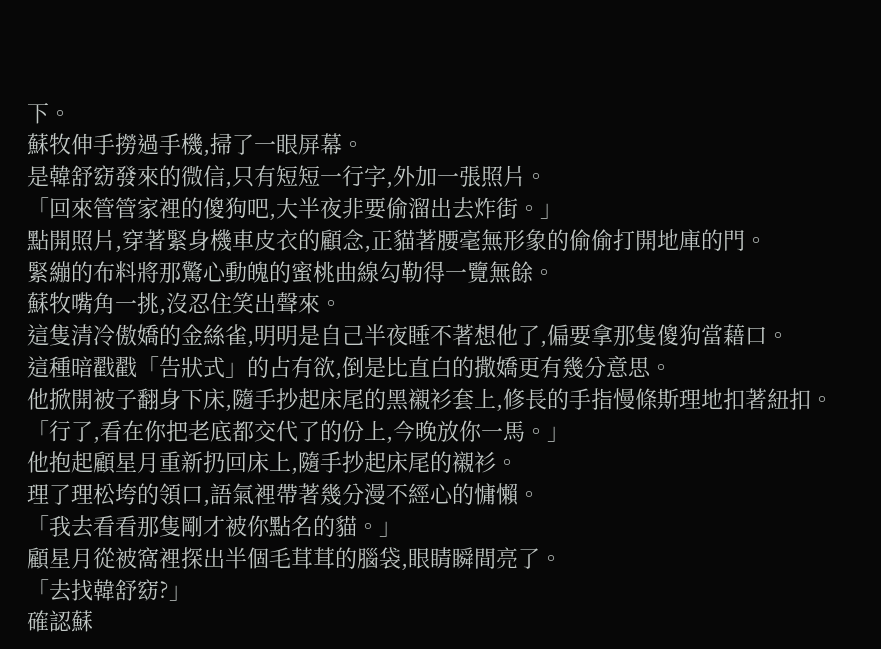下。
蘇牧伸手撈過手機,掃了一眼屏幕。
是韓舒窈發來的微信,只有短短一行字,外加一張照片。
「回來管管家裡的傻狗吧,大半夜非要偷溜出去炸街。」
點開照片,穿著緊身機車皮衣的顧念,正貓著腰毫無形象的偷偷打開地庫的門。
緊繃的布料將那驚心動魄的蜜桃曲線勾勒得一覽無餘。
蘇牧嘴角一挑,沒忍住笑出聲來。
這隻清冷傲嬌的金絲雀,明明是自己半夜睡不著想他了,偏要拿那隻傻狗當藉口。
這種暗戳戳「告狀式」的占有欲,倒是比直白的撒嬌更有幾分意思。
他掀開被子翻身下床,隨手抄起床尾的黑襯衫套上,修長的手指慢條斯理地扣著紐扣。
「行了,看在你把老底都交代了的份上,今晚放你一馬。」
他抱起顧星月重新扔回床上,隨手抄起床尾的襯衫。
理了理松垮的領口,語氣裡帶著幾分漫不經心的慵懶。
「我去看看那隻剛才被你點名的貓。」
顧星月從被窩裡探出半個毛茸茸的腦袋,眼睛瞬間亮了。
「去找韓舒窈?」
確認蘇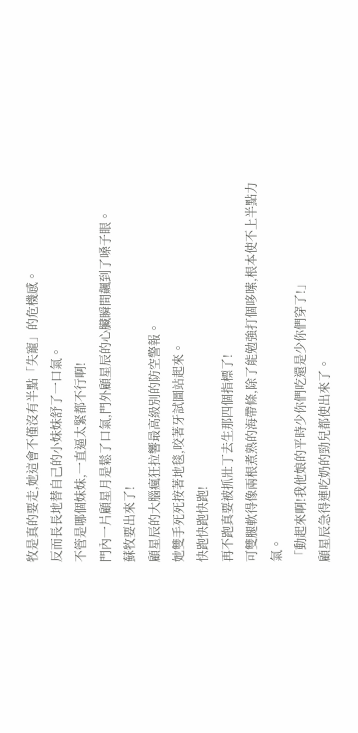牧是真的要走,她這會不僅沒有半點「失寵」的危機感。
反而長長地替自己的小妹妹舒了一口氣。
不管是哪個妹妹,一直逼太緊都不行啊!
門內一片顧星月是鬆了口氣,門外顧星辰的心臟瞬間飆到了嗓子眼。
蘇牧要出來了!
顧星辰的大腦瘋狂拉響最高級別的防空警報。
她雙手死死按著地毯,咬著牙試圖站起來。
快跑快跑快跑!
再不跑真要被抓壯丁去生那四個指標了!
可雙腿軟得像兩根煮熟的海帶條,除了能勉強打個哆嗦,根本使不上半點力氣。
「動起來啊!我他娘的平時少你們吃還是少你們穿了!」
顧星辰急得連吃奶的勁兒都使出來了。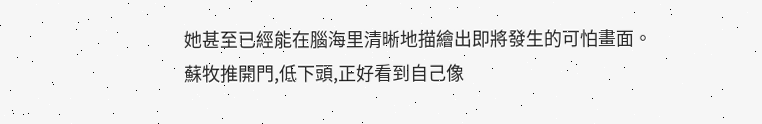她甚至已經能在腦海里清晰地描繪出即將發生的可怕畫面。
蘇牧推開門,低下頭,正好看到自己像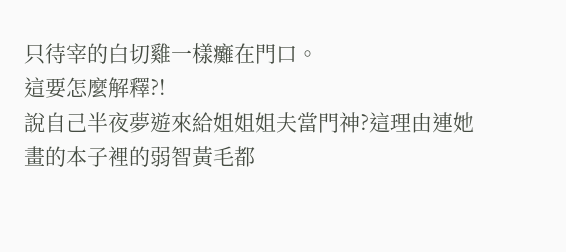只待宰的白切雞一樣癱在門口。
這要怎麼解釋?!
說自己半夜夢遊來給姐姐姐夫當門神?這理由連她畫的本子裡的弱智黃毛都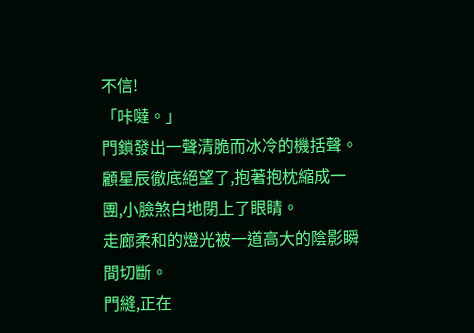不信!
「咔噠。」
門鎖發出一聲清脆而冰冷的機括聲。
顧星辰徹底絕望了,抱著抱枕縮成一團,小臉煞白地閉上了眼睛。
走廊柔和的燈光被一道高大的陰影瞬間切斷。
門縫,正在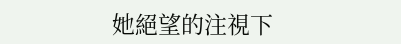她絕望的注視下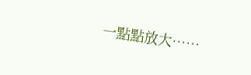一點點放大……